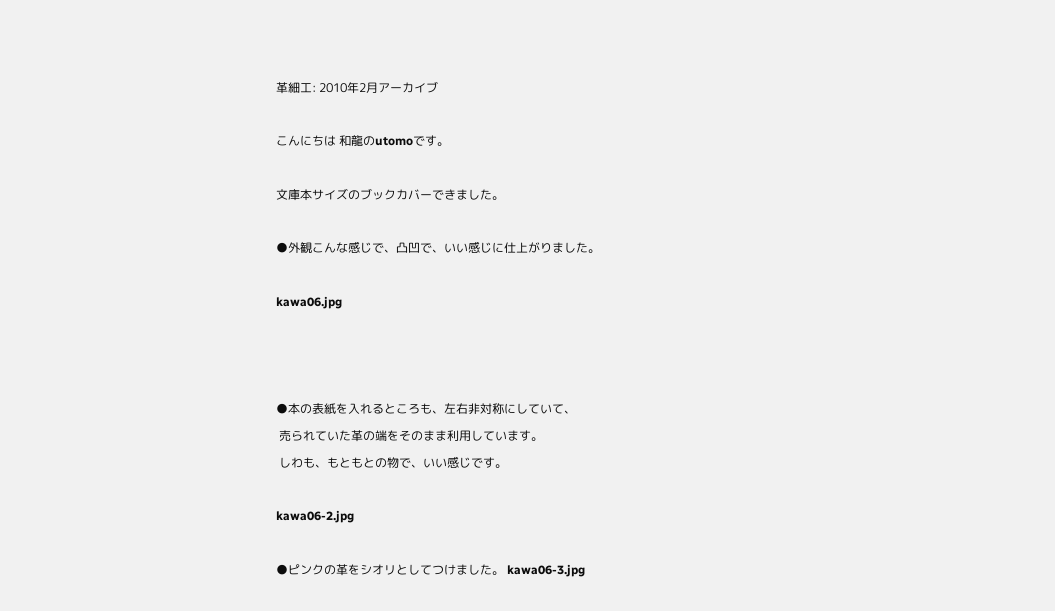革細工: 2010年2月アーカイブ

こんにちは 和龍のutomoです。

文庫本サイズのブックカバーできました。

●外観こんな感じで、凸凹で、いい感じに仕上がりました。

kawa06.jpg



●本の表紙を入れるところも、左右非対称にしていて、
 売られていた革の端をそのまま利用しています。
 しわも、もともとの物で、いい感じです。

kawa06-2.jpg

●ピンクの革をシオリとしてつけました。 kawa06-3.jpg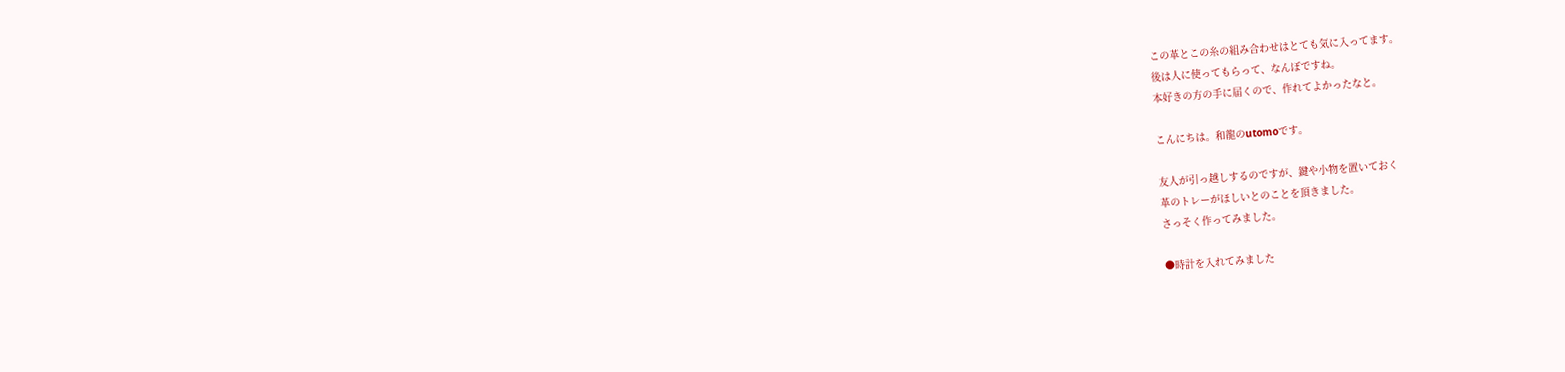この革とこの糸の組み合わせはとても気に入ってます。
後は人に使ってもらって、なんぼですね。
本好きの方の手に届くので、作れてよかったなと。

こんにちは。和龍のutomoです。

友人が引っ越しするのですが、鍵や小物を置いておく
革のトレーがほしいとのことを頂きました。
さっそく作ってみました。

●時計を入れてみました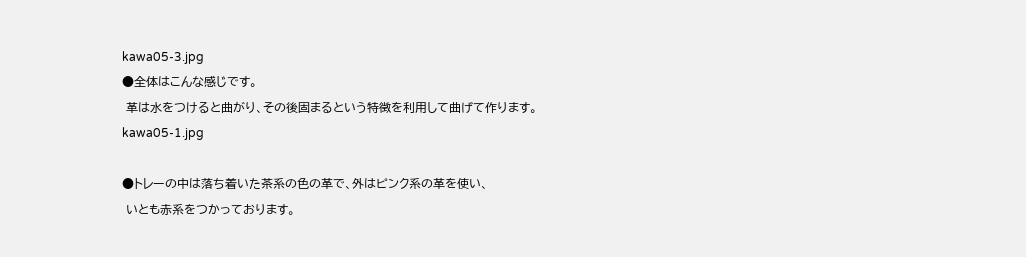kawa05-3.jpg
●全体はこんな感じです。
 革は水をつけると曲がり、その後固まるという特徴を利用して曲げて作ります。
kawa05-1.jpg

●トレーの中は落ち着いた茶系の色の革で、外はピンク系の革を使い、
 いとも赤系をつかっております。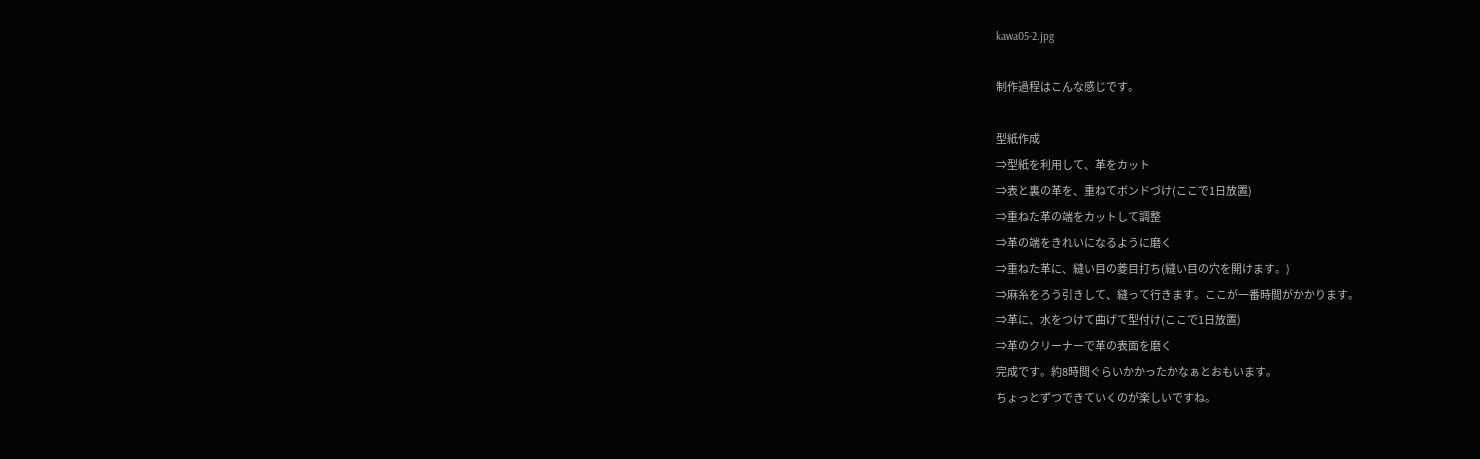kawa05-2.jpg

制作過程はこんな感じです。

型紙作成
⇒型紙を利用して、革をカット
⇒表と裏の革を、重ねてボンドづけ(ここで1日放置)
⇒重ねた革の端をカットして調整
⇒革の端をきれいになるように磨く
⇒重ねた革に、縫い目の菱目打ち(縫い目の穴を開けます。)
⇒麻糸をろう引きして、縫って行きます。ここが一番時間がかかります。
⇒革に、水をつけて曲げて型付け(ここで1日放置)
⇒革のクリーナーで革の表面を磨く
完成です。約8時間ぐらいかかったかなぁとおもいます。
ちょっとずつできていくのが楽しいですね。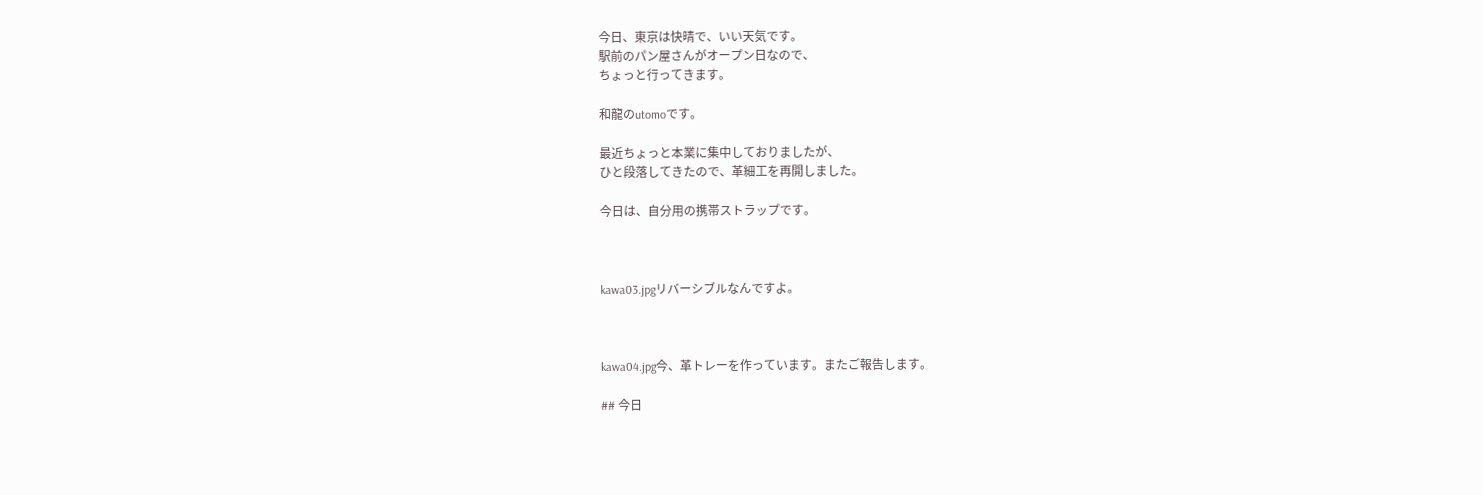今日、東京は快晴で、いい天気です。
駅前のパン屋さんがオープン日なので、
ちょっと行ってきます。

和龍のutomoです。

最近ちょっと本業に集中しておりましたが、
ひと段落してきたので、革細工を再開しました。

今日は、自分用の携帯ストラップです。



kawa03.jpgリバーシブルなんですよ。



kawa04.jpg今、革トレーを作っています。またご報告します。

## 今日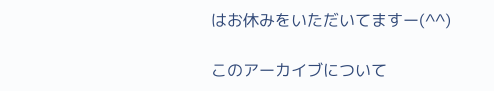はお休みをいただいてますー(^^)

このアーカイブについて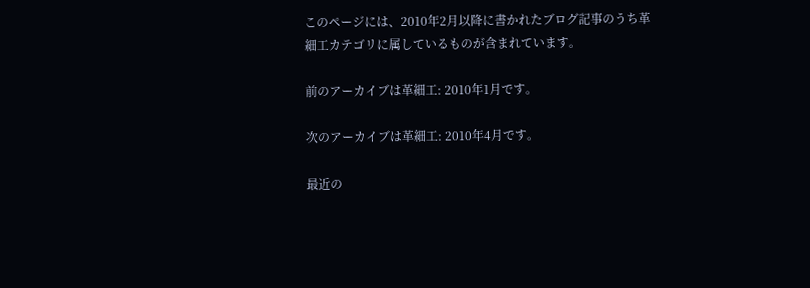このページには、2010年2月以降に書かれたブログ記事のうち革細工カテゴリに属しているものが含まれています。

前のアーカイブは革細工: 2010年1月です。

次のアーカイブは革細工: 2010年4月です。

最近の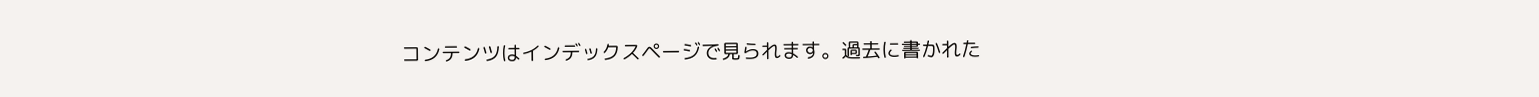コンテンツはインデックスページで見られます。過去に書かれた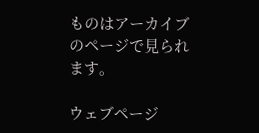ものはアーカイブのページで見られます。

ウェブページ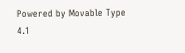Powered by Movable Type 4.1